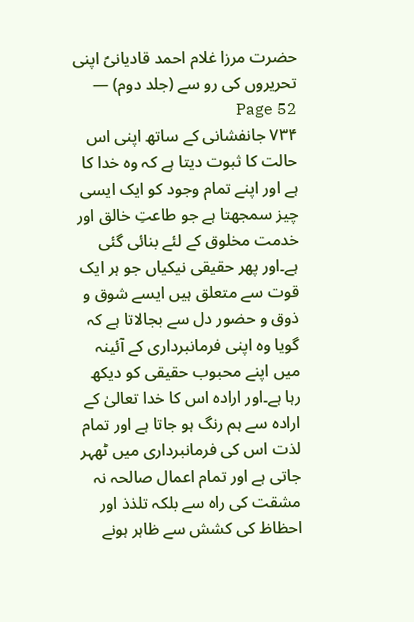حضرت مرزا غلام احمد قادیانیؑ اپنی تحریروں کی رو سے (جلد دوم) — Page 52
۷۳۴ جانفشانی کے ساتھ اپنی اس حالت کا ثبوت دیتا ہے کہ وہ خدا کا ہے اور اپنے تمام وجود کو ایک ایسی چیز سمجھتا ہے جو طاعتِ خالق اور خدمت مخلوق کے لئے بنائی گئی ہے۔اور پھر حقیقی نیکیاں جو ہر ایک قوت سے متعلق ہیں ایسے شوق و ذوق و حضور دل سے بجالاتا ہے کہ گویا وہ اپنی فرمانبرداری کے آئینہ میں اپنے محبوب حقیقی کو دیکھ رہا ہے۔اور ارادہ اس کا خدا تعالیٰ کے ارادہ سے ہم رنگ ہو جاتا ہے اور تمام لذت اس کی فرمانبرداری میں ٹھہر جاتی ہے اور تمام اعمال صالحہ نہ مشقت کی راہ سے بلکہ تلذذ اور احظاظ کی کشش سے ظاہر ہونے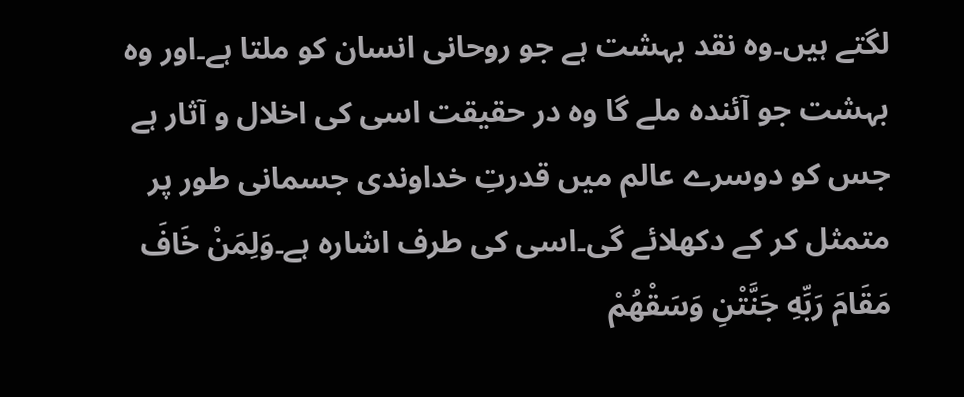لگتے ہیں۔وہ نقد بہشت ہے جو روحانی انسان کو ملتا ہے۔اور وہ بہشت جو آئندہ ملے گا وہ در حقیقت اسی کی اخلال و آثار ہے جس کو دوسرے عالم میں قدرتِ خداوندی جسمانی طور پر متمثل کر کے دکھلائے گی۔اسی کی طرف اشارہ ہے۔وَلِمَنْ خَافَ مَقَامَ رَبِّهِ جَنَّتْنِ وَسَقْهُمْ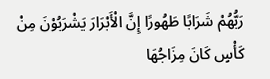رَبُّهُمْ شَرَابًا طَهُورًا إِنَّ الْأَبْرَارَ يَشْرَبُوْنَ مِنْ كَأْسٍ كَانَ مِزَاجُهَا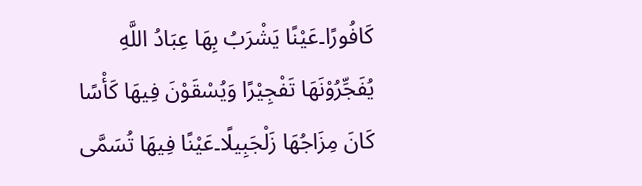كَافُورًا۔عَيْنًا يَشْرَبُ بِهَا عِبَادُ اللَّهِ يُفَجِّرُوْنَهَا تَفْجِيْرًا وَيُسْقَوْنَ فِيهَا كَأْسًا كَانَ مِزَاجُهَا زَلْجَبِيلًا۔عَيْنًا فِيهَا تُسَمَّى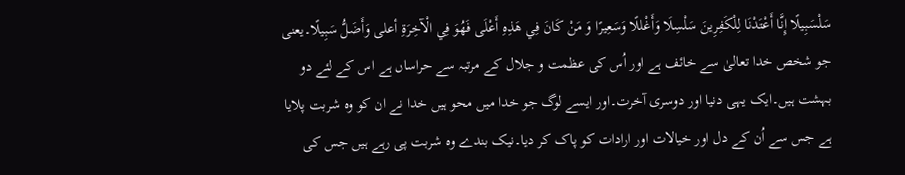سَلْسَبِيلًا إِنَّا أَعْتَدْنَا لِلْكَفِرِينَ سَلْسِلَا وَأَغْللًا وَسَعِيرًا وَ مَنْ كَانَ فِي هَذِهِ أَعْلَى فَهُوَ فِي الْآخِرَةِ أعلى وَأَضَلُّ سَبِيلًا۔یعنی جو شخص خدا تعالیٰ سے خائف ہے اور اُس کی عظمت و جلال کے مرتبہ سے حراساں ہے اس کے لئے دو بہشت ہیں۔ایک یہی دنیا اور دوسری آخرت۔اور ایسے لوگ جو خدا میں محو ہیں خدا نے ان کو وہ شربت پلایا ہے جس سے اُن کے دل اور خیالات اور ارادات کو پاک کر دیا۔نیک بندے وہ شربت پی رہے ہیں جس کی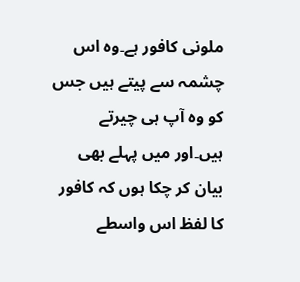ملونی کافور ہے۔وہ اس چشمہ سے پیتے ہیں جس کو وہ آپ ہی چیرتے ہیں۔اور میں پہلے بھی بیان کر چکا ہوں کہ کافور کا لفظ اس واسطے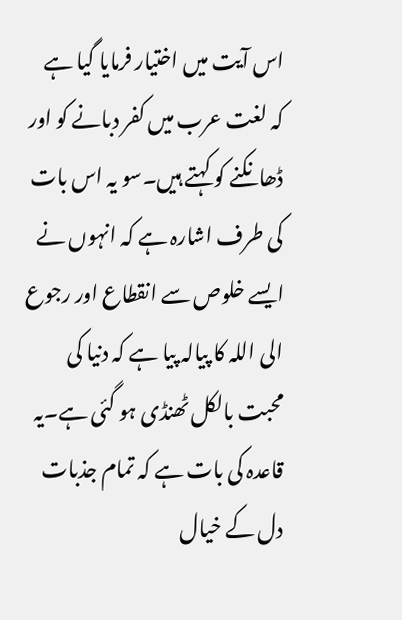اس آیت میں اختیار فرمایا گیا ہے کہ لغت عرب میں کفر دبانے کو اور ڈھانکنے کو کہتے ہیں۔سو یہ اس بات کی طرف اشارہ ہے کہ انہوں نے ایسے خلوص سے انقطاع اور رجوع الی اللہ کا پیالہ پیا ہے کہ دنیا کی محبت بالکل ٹھنڈی ہو گئی ہے۔یہ قاعدہ کی بات ہے کہ تمام جذبات دل کے خیال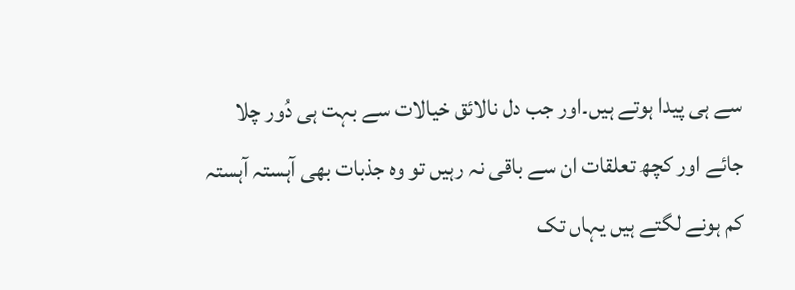سے ہی پیدا ہوتے ہیں۔اور جب دل نالائق خیالات سے بہت ہی دُور چلا جائے اور کچھ تعلقات ان سے باقی نہ رہیں تو وہ جذبات بھی آہستہ آہستہ کم ہونے لگتے ہیں یہاں تک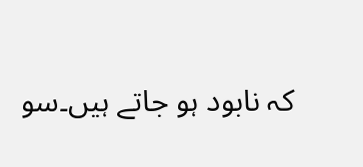کہ نابود ہو جاتے ہیں۔سو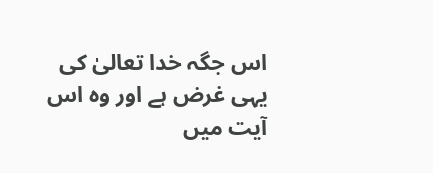اس جگہ خدا تعالیٰ کی یہی غرض ہے اور وہ اس آیت میں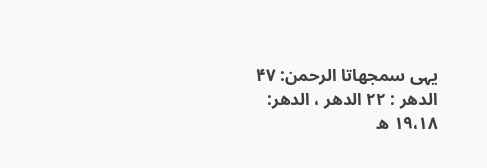یہی سمجھاتا الرحمن: ۴۷ الدهر : ٢٢ الدهر ، الدهر: ١٩،١٨ ه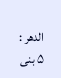الدهر : ۵ بنی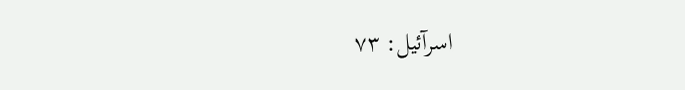اسرآئیل: ۷۳